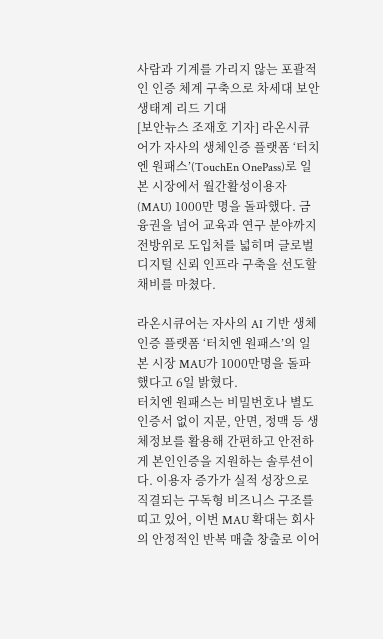사람과 기계를 가리지 않는 포괄적인 인증 체계 구축으로 차세대 보안 생태계 리드 기대
[보안뉴스 조재호 기자] 라온시큐어가 자사의 생체인증 플랫폼 ‘터치엔 원패스’(TouchEn OnePass)로 일본 시장에서 월간활성이용자(MAU) 1000만 명을 돌파했다. 금융권을 넘어 교육과 연구 분야까지 전방위로 도입처를 넓히며 글로벌 디지털 신뢰 인프라 구축을 선도할 채비를 마쳤다.

라온시큐어는 자사의 AI 기반 생체인증 플랫폼 ‘터치엔 원패스’의 일본 시장 MAU가 1000만명을 돌파했다고 6일 밝혔다.
터치엔 원패스는 비밀번호나 별도 인증서 없이 지문, 안면, 정맥 등 생체정보를 활용해 간편하고 안전하게 본인인증을 지원하는 솔루션이다. 이용자 증가가 실적 성장으로 직결되는 구독형 비즈니스 구조를 띠고 있어, 이번 MAU 확대는 회사의 안정적인 반복 매출 창출로 이어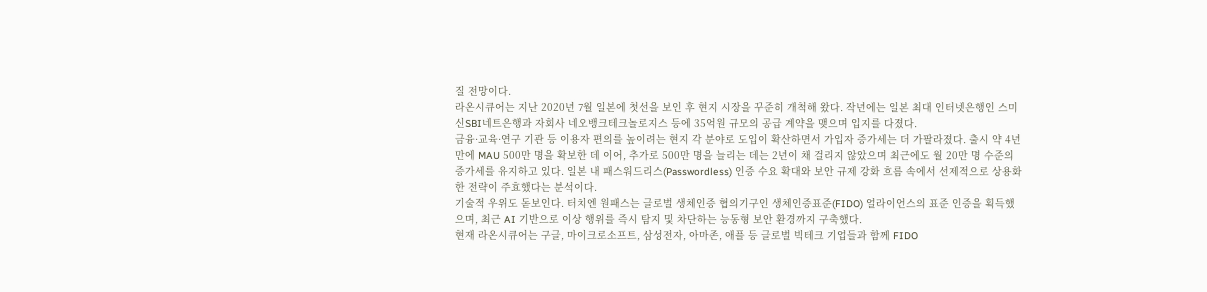질 전망이다.
라온시큐어는 지난 2020년 7월 일본에 첫선을 보인 후 현지 시장을 꾸준히 개척해 왔다. 작년에는 일본 최대 인터넷은행인 스미신SBI네트은행과 자회사 네오뱅크테크놀로지스 등에 35억원 규모의 공급 계약을 맺으며 입지를 다졌다.
금융·교육·연구 기관 등 이용자 편의를 높이려는 현지 각 분야로 도입이 확산하면서 가입자 증가세는 더 가팔라졌다. 출시 약 4년 만에 MAU 500만 명을 확보한 데 이어, 추가로 500만 명을 늘리는 데는 2년이 채 걸리지 않았으며 최근에도 월 20만 명 수준의 증가세를 유지하고 있다. 일본 내 패스워드리스(Passwordless) 인증 수요 확대와 보안 규제 강화 흐름 속에서 선제적으로 상용화한 전략이 주효했다는 분석이다.
기술적 우위도 돋보인다. 터치엔 원패스는 글로벌 생체인증 협의기구인 생체인증표준(FIDO) 얼라이언스의 표준 인증을 획득했으며, 최근 AI 기반으로 이상 행위를 즉시 탐지 및 차단하는 능동형 보안 환경까지 구축했다.
현재 라온시큐어는 구글, 마이크로소프트, 삼성전자, 아마존, 애플 등 글로벌 빅테크 기업들과 함께 FIDO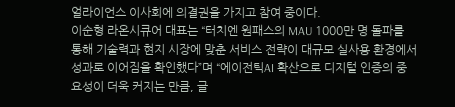얼라이언스 이사회에 의결권을 가지고 참여 중이다.
이순형 라온시큐어 대표는 “터치엔 원패스의 MAU 1000만 명 돌파를 통해 기술력과 현지 시장에 맞춘 서비스 전략이 대규모 실사용 환경에서 성과로 이어짐을 확인했다”며 “에이전틱AI 확산으로 디지털 인증의 중요성이 더욱 커지는 만큼, 글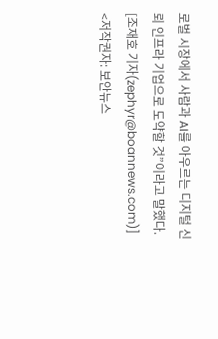로벌 시장에서 사람과 AI를 아우르는 디지털 신뢰 인프라 기업으로 도약할 것”이라고 말했다.
[조재호 기자(zephyr@boannews.com)]
<저작권자: 보안뉴스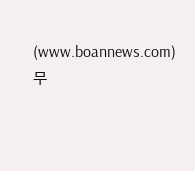(www.boannews.com) 무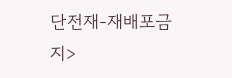단전재-재배포금지>